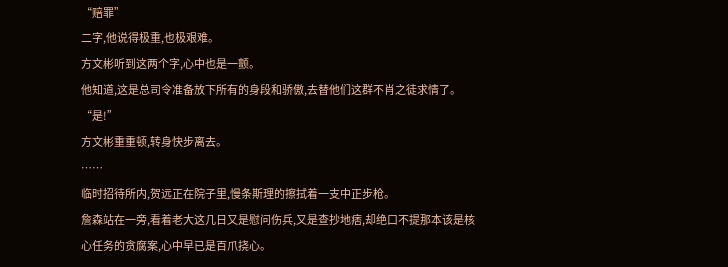“赔罪”
二字,他说得极重,也极艰难。
方文彬听到这两个字,心中也是一颤。
他知道,这是总司令准备放下所有的身段和骄傲,去替他们这群不肖之徒求情了。
“是!”
方文彬重重顿,转身快步离去。
……
临时招待所内,贺远正在院子里,慢条斯理的擦拭着一支中正步枪。
詹森站在一旁,看着老大这几日又是慰问伤兵,又是查抄地痞,却绝口不提那本该是核心任务的贪腐案,心中早已是百爪挠心。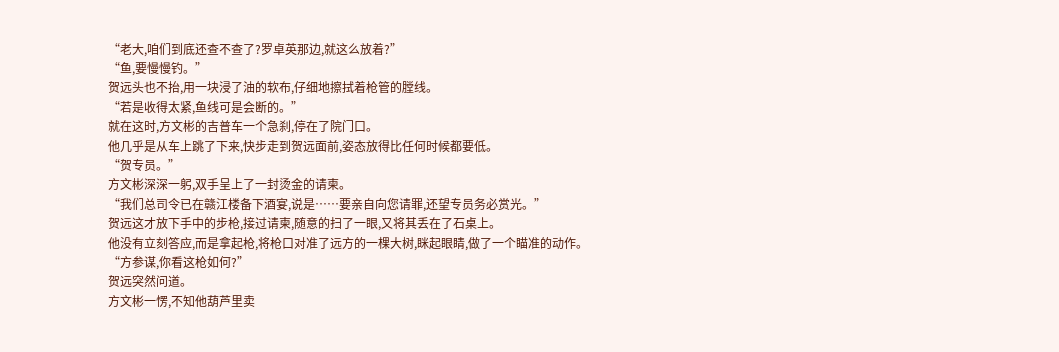“老大,咱们到底还查不查了?罗卓英那边,就这么放着?”
“鱼,要慢慢钓。”
贺远头也不抬,用一块浸了油的软布,仔细地擦拭着枪管的膛线。
“若是收得太紧,鱼线可是会断的。”
就在这时,方文彬的吉普车一个急刹,停在了院门口。
他几乎是从车上跳了下来,快步走到贺远面前,姿态放得比任何时候都要低。
“贺专员。”
方文彬深深一躬,双手呈上了一封烫金的请柬。
“我们总司令已在赣江楼备下酒宴,说是……要亲自向您请罪,还望专员务必赏光。”
贺远这才放下手中的步枪,接过请柬,随意的扫了一眼,又将其丢在了石桌上。
他没有立刻答应,而是拿起枪,将枪口对准了远方的一棵大树,眯起眼睛,做了一个瞄准的动作。
“方参谋,你看这枪如何?”
贺远突然问道。
方文彬一愣,不知他葫芦里卖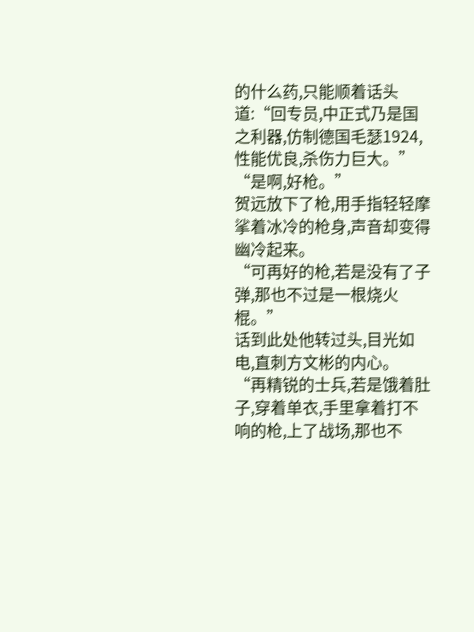的什么药,只能顺着话头道:“回专员,中正式乃是国之利器,仿制德国毛瑟1924,性能优良,杀伤力巨大。”
“是啊,好枪。”
贺远放下了枪,用手指轻轻摩挲着冰冷的枪身,声音却变得幽冷起来。
“可再好的枪,若是没有了子弹,那也不过是一根烧火棍。”
话到此处他转过头,目光如电,直刺方文彬的内心。
“再精锐的士兵,若是饿着肚子,穿着单衣,手里拿着打不响的枪,上了战场,那也不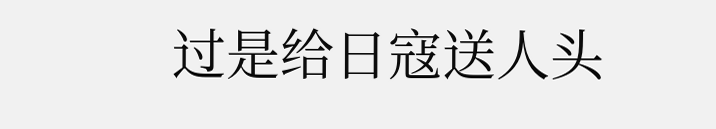过是给日寇送人头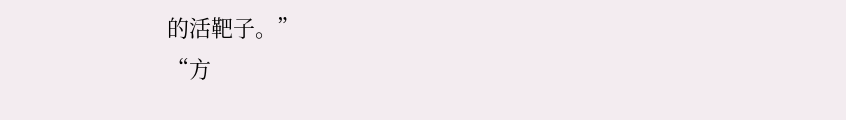的活靶子。”
“方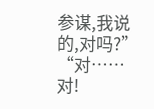参谋,我说的,对吗?”
“对……对!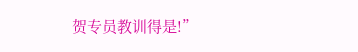贺专员教训得是!”